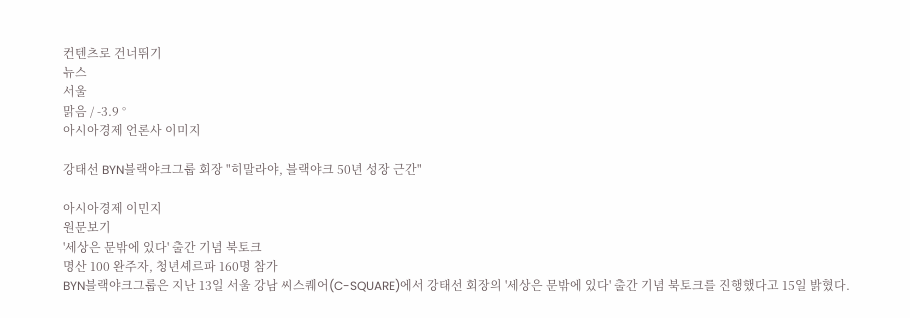컨텐츠로 건너뛰기
뉴스
서울
맑음 / -3.9 °
아시아경제 언론사 이미지

강태선 BYN블랙야크그룹 회장 "히말라야, 블랙야크 50년 성장 근간"

아시아경제 이민지
원문보기
'세상은 문밖에 있다' 출간 기념 북토크
명산 100 완주자, 청년셰르파 160명 참가
BYN블랙야크그룹은 지난 13일 서울 강남 씨스퀘어(C-SQUARE)에서 강태선 회장의 '세상은 문밖에 있다' 출간 기념 북토크를 진행했다고 15일 밝혔다.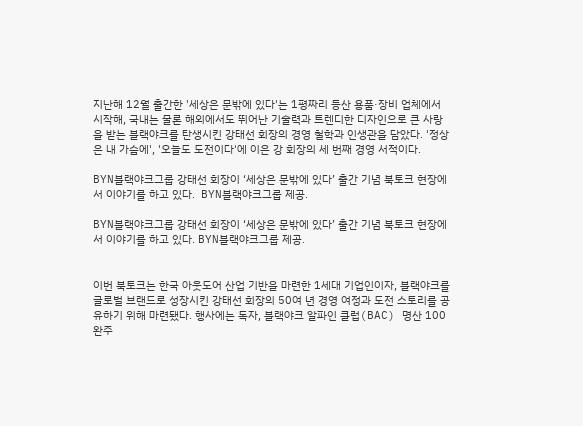지난해 12월 출간한 '세상은 문밖에 있다'는 1평짜리 등산 용품·장비 업체에서 시작해, 국내는 물론 해외에서도 뛰어난 기술력과 트렌디한 디자인으로 큰 사랑을 받는 블랙야크를 탄생시킨 강태선 회장의 경영 철학과 인생관을 담았다. '정상은 내 가슴에', '오늘도 도전이다'에 이은 강 회장의 세 번째 경영 서적이다.

BYN블랙야크그룹 강태선 회장이 ‘세상은 문밖에 있다’ 출간 기념 북토크 현장에서 이야기를 하고 있다.  BYN블랙야크그룹 제공.

BYN블랙야크그룹 강태선 회장이 ‘세상은 문밖에 있다’ 출간 기념 북토크 현장에서 이야기를 하고 있다. BYN블랙야크그룹 제공.


이번 북토크는 한국 아웃도어 산업 기반을 마련한 1세대 기업인이자, 블랙야크를 글로벌 브랜드로 성장시킨 강태선 회장의 50여 년 경영 여정과 도전 스토리를 공유하기 위해 마련됐다. 행사에는 독자, 블랙야크 알파인 클럽(BAC) 명산 100 완주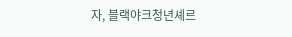자, 블랙야크청년셰르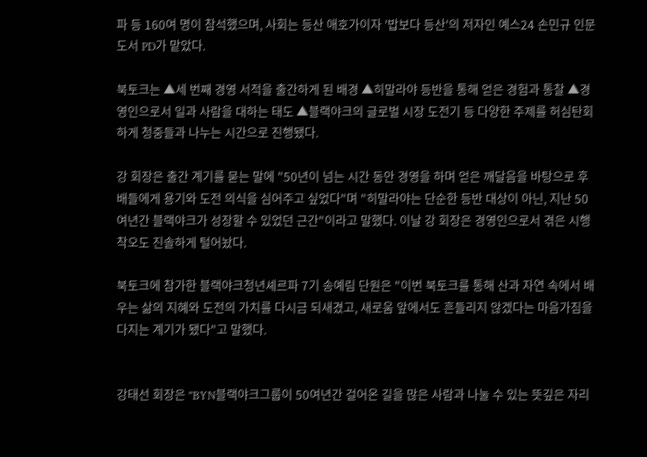파 등 160여 명이 참석했으며, 사회는 등산 애호가이자 '밥보다 등산'의 저자인 예스24 손민규 인문도서 PD가 맡았다.

북토크는 ▲세 번째 경영 서적을 출간하게 된 배경 ▲히말라야 등반을 통해 얻은 경험과 통찰 ▲경영인으로서 일과 사람을 대하는 태도 ▲블랙야크의 글로벌 시장 도전기 등 다양한 주제를 허심탄회하게 청중들과 나누는 시간으로 진행됐다.

강 회장은 출간 계기를 묻는 말에 "50년이 넘는 시간 동안 경영을 하며 얻은 깨달음을 바탕으로 후배들에게 용기와 도전 의식을 심어주고 싶었다"며 "히말라야는 단순한 등반 대상이 아닌, 지난 50여년간 블랙야크가 성장할 수 있었던 근간"이라고 말했다. 이날 강 회장은 경영인으로서 겪은 시행착오도 진솔하게 털어놨다.

북토크에 참가한 블랙야크청년셰르파 7기 송예림 단원은 "이번 북토크를 통해 산과 자연 속에서 배우는 삶의 지혜와 도전의 가치를 다시금 되새겼고, 새로움 앞에서도 흔들리지 않겠다는 마음가짐을 다지는 계기가 됐다"고 말했다.


강태선 회장은 "BYN블랙야크그룹이 50여년간 걸어온 길을 많은 사람과 나눌 수 있는 뜻깊은 자리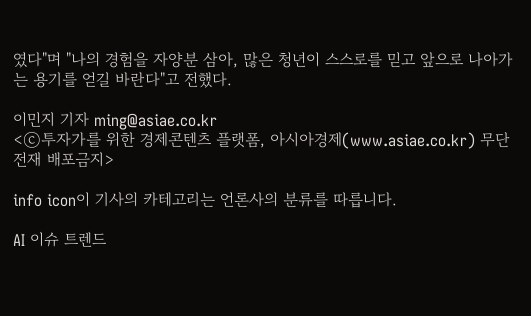였다"며 "나의 경험을 자양분 삼아, 많은 청년이 스스로를 믿고 앞으로 나아가는 용기를 얻길 바란다"고 전했다.

이민지 기자 ming@asiae.co.kr
<ⓒ투자가를 위한 경제콘텐츠 플랫폼, 아시아경제(www.asiae.co.kr) 무단전재 배포금지>

info icon이 기사의 카테고리는 언론사의 분류를 따릅니다.

AI 이슈 트렌드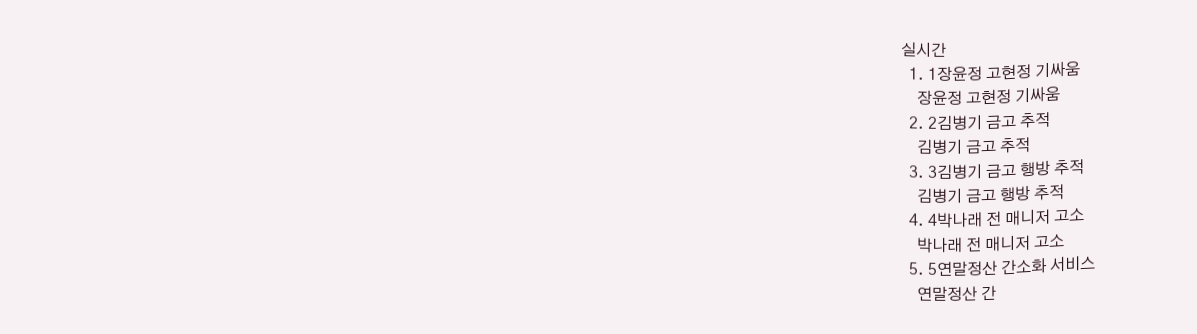실시간
  1. 1장윤정 고현정 기싸움
    장윤정 고현정 기싸움
  2. 2김병기 금고 추적
    김병기 금고 추적
  3. 3김병기 금고 행방 추적
    김병기 금고 행방 추적
  4. 4박나래 전 매니저 고소
    박나래 전 매니저 고소
  5. 5연말정산 간소화 서비스
    연말정산 간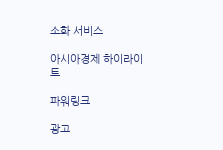소화 서비스

아시아경제 하이라이트

파워링크

광고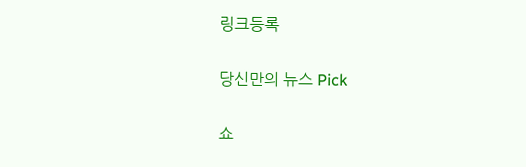링크등록

당신만의 뉴스 Pick

쇼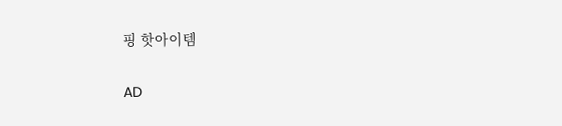핑 핫아이템

AD